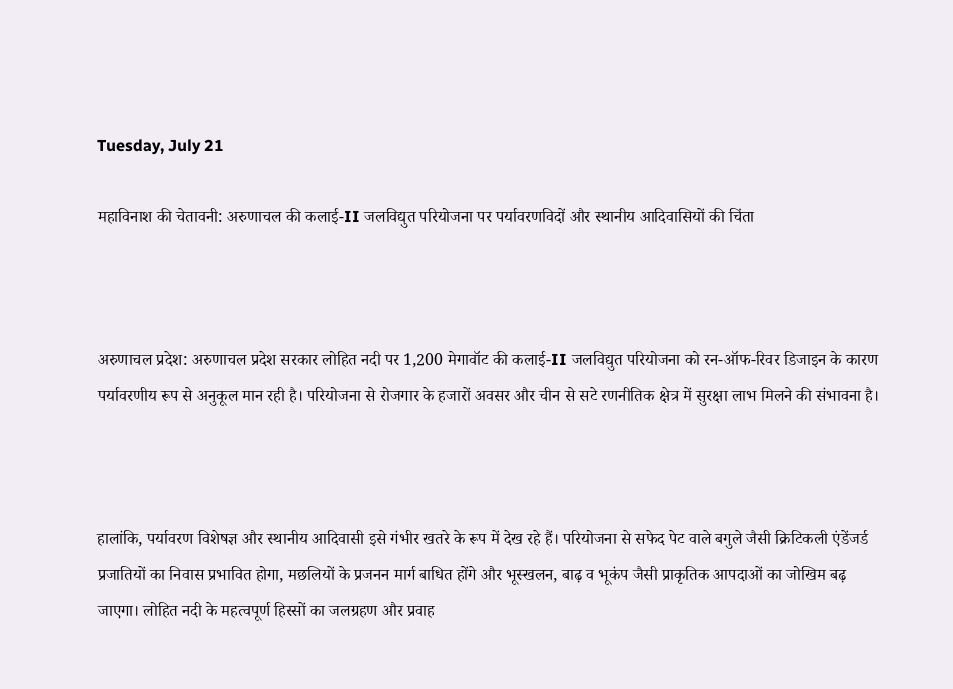Tuesday, July 21

महाविनाश की चेतावनी: अरुणाचल की कलाई-II जलविद्युत परियोजना पर पर्यावरणविदों और स्थानीय आदिवासियों की चिंता



अरुणाचल प्रदेश: अरुणाचल प्रदेश सरकार लोहित नदी पर 1,200 मेगावॉट की कलाई-II जलविद्युत परियोजना को रन-ऑफ-रिवर डिजाइन के कारण पर्यावरणीय रूप से अनुकूल मान रही है। परियोजना से रोजगार के हजारों अवसर और चीन से सटे रणनीतिक क्षेत्र में सुरक्षा लाभ मिलने की संभावना है।



हालांकि, पर्यावरण विशेषज्ञ और स्थानीय आदिवासी इसे गंभीर खतरे के रूप में देख रहे हैं। परियोजना से सफेद पेट वाले बगुले जैसी क्रिटिकली एंडेंजर्ड प्रजातियों का निवास प्रभावित होगा, मछलियों के प्रजनन मार्ग बाधित होंगे और भूस्खलन, बाढ़ व भूकंप जैसी प्राकृतिक आपदाओं का जोखिम बढ़ जाएगा। लोहित नदी के महत्वपूर्ण हिस्सों का जलग्रहण और प्रवाह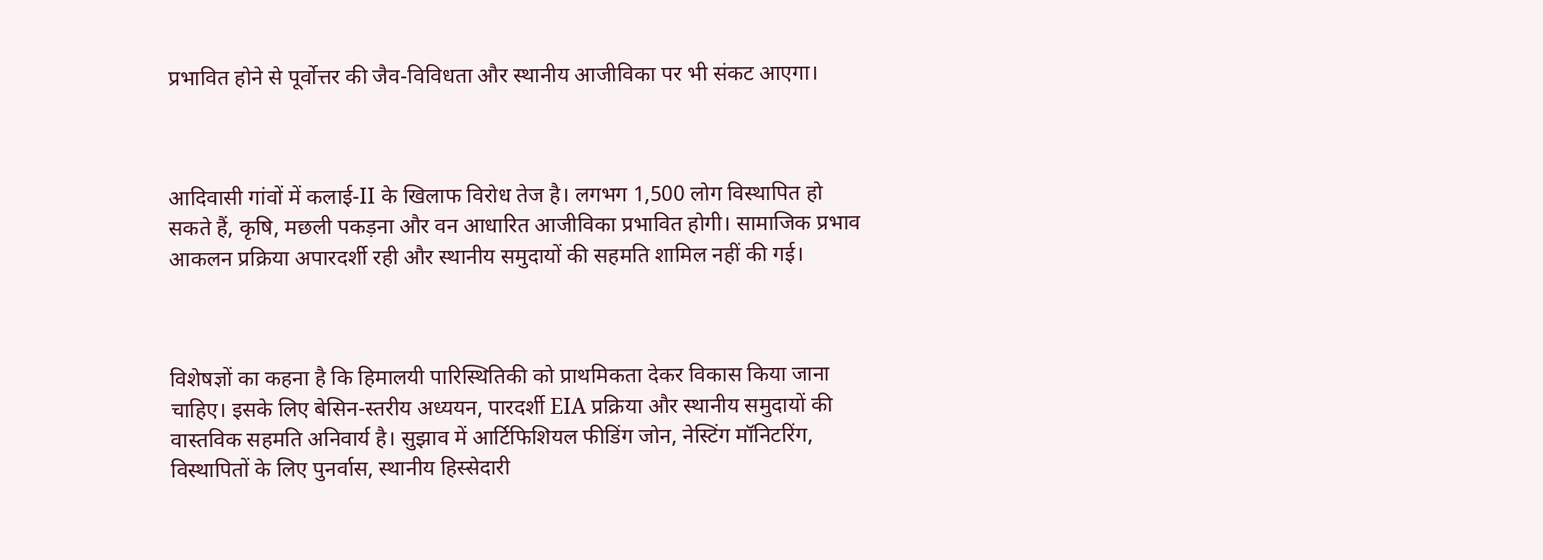प्रभावित होने से पूर्वोत्तर की जैव-विविधता और स्थानीय आजीविका पर भी संकट आएगा।



आदिवासी गांवों में कलाई-II के खिलाफ विरोध तेज है। लगभग 1,500 लोग विस्थापित हो सकते हैं, कृषि, मछली पकड़ना और वन आधारित आजीविका प्रभावित होगी। सामाजिक प्रभाव आकलन प्रक्रिया अपारदर्शी रही और स्थानीय समुदायों की सहमति शामिल नहीं की गई।



विशेषज्ञों का कहना है कि हिमालयी पारिस्थितिकी को प्राथमिकता देकर विकास किया जाना चाहिए। इसके लिए बेसिन-स्तरीय अध्ययन, पारदर्शी EIA प्रक्रिया और स्थानीय समुदायों की वास्तविक सहमति अनिवार्य है। सुझाव में आर्टिफिशियल फीडिंग जोन, नेस्टिंग मॉनिटरिंग, विस्थापितों के लिए पुनर्वास, स्थानीय हिस्सेदारी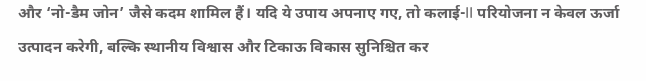और ‘नो-डैम जोन’ जैसे कदम शामिल हैं। यदि ये उपाय अपनाए गए, तो कलाई-II परियोजना न केवल ऊर्जा उत्पादन करेगी, बल्कि स्थानीय विश्वास और टिकाऊ विकास सुनिश्चित कर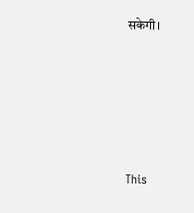सकेगी।





This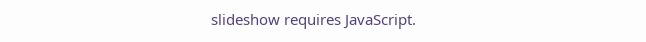slideshow requires JavaScript.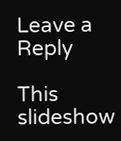Leave a Reply

This slideshow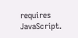requires JavaScript.